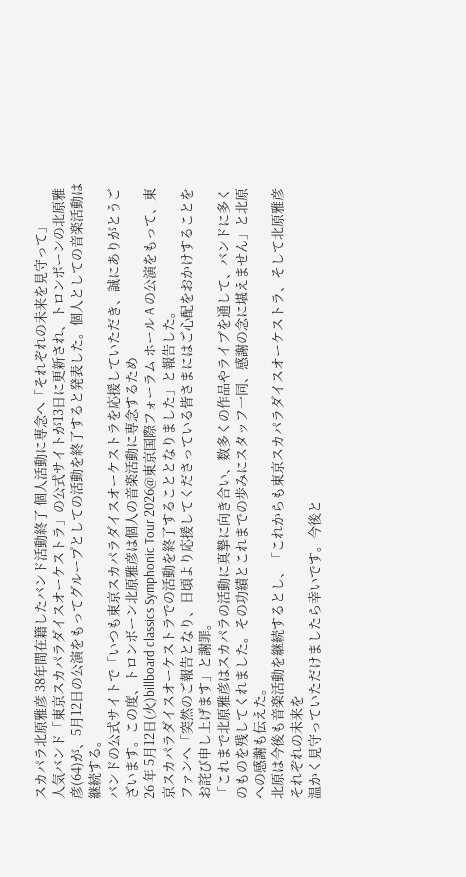スカパラ北原雅彦 38年間在籍したバンド活動終了 個人活動に専念へ「それぞれの未来を見守って」
人気バンド「東京スカパラダイスオーケストラ」の公式サイトが13日に更新され、トロンボーンの北原雅彦(64)が、5月12日の公演をもってグループとしての活動を終了すると発表した。個人としての音楽活動は継続する。
バンドの公式サイトで「いつも東京スカパラダイスオーケストラを応援していただき、誠にありがとうございます。この度、トロンボーン北原雅彦は個人の音楽活動に専念するため
26 年 5月12日(火)billboard classics Symphonic Tour 2026@東京国際フォーラム ホール A の公演をもって、東京スカパラダイスオーケストラでの活動を終了することとなりました」と報告した。
ファンへ「突然のご報告となり、日頃より応援してくださっている皆さまにはご心配をおかけすることをお詫び申し上げます」と謝罪。
「これまで北原雅彦はスカパラの活動に真摯に向き合い、数多くの作品やライブを通して、バンドに多くのものを残してくれました。その功績とこれまでの歩みにスタッフ一同、感謝の念に堪えません」と北原への感謝も伝えた。
北原は今後も音楽活動を継続するとし、「これからも東京スカパラダイスオーケストラ、そして北原雅彦それぞれの未来を
温かく見守っていただけましたら幸いです。今後と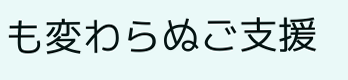も変わらぬご支援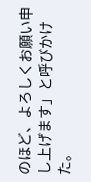のほど、よろしくお願い申し上げます」と呼びかけた。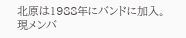北原は1988年にバンドに加入。現メンバ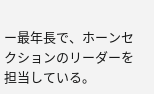ー最年長で、ホーンセクションのリーダーを担当している。